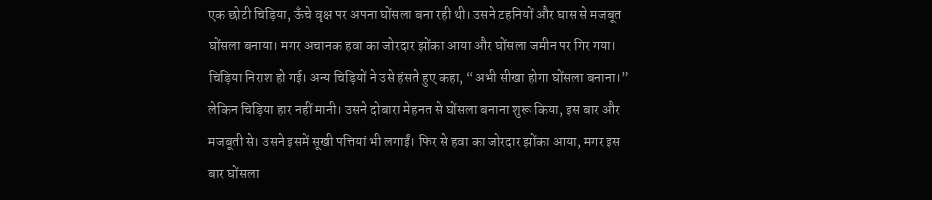एक छोटी चिड़िया, ऊँचे वृक्ष पर अपना घोंसला बना रही थी। उसने टहनियों और घास से मजबूत घोंसला बनाया। मगर अचानक हवा का जोरदार झोंका आया और घोंसला जमीन पर गिर गया। चिड़िया निराश हो गई। अन्य चिड़ियों ने उसे हंसते हुए कहा, “अभी सीखा होगा घोंसला बनाना।”
लेकिन चिड़िया हार नहीं मानी। उसने दोबारा मेहनत से घोंसला बनाना शुरू किया, इस बार और मजबूती से। उसने इसमें सूखी पत्तियां भी लगाईं। फिर से हवा का जोरदार झोंका आया, मगर इस बार घोंसला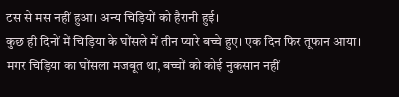टस से मस नहीं हुआ। अन्य चिड़ियों को हैरानी हुई।
कुछ ही दिनों में चिड़िया के घोंसले में तीन प्यारे बच्चे हुए। एक दिन फिर तूफान आया। मगर चिड़िया का घोंसला मजबूत था, बच्चों को कोई नुकसान नहीं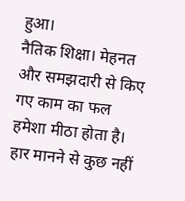हुआ।
नैतिक शिक्षा। मेहनत और समझदारी से किए गए काम का फल हमेशा मीठा होता है। हार मानने से कुछ नहीं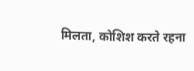मिलता, कोशिश करते रहना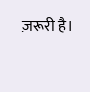ज़रूरी है।